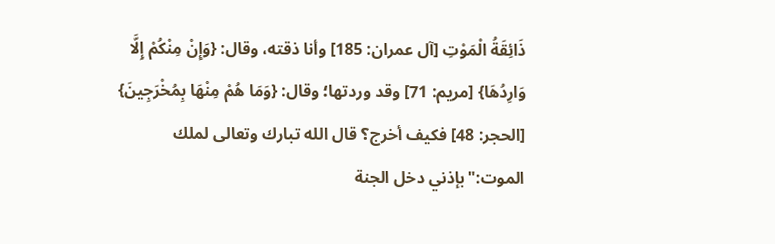ذَائِقَةُ الْمَوْتِ [آل عمران: 185] وأنا ذقته، وقال: {وَإِنْ مِنْكُمْ إِلَّا وَارِدُهَا} [مريم: 71] وقد وردتها؛ وقال: {وَمَا هُمْ مِنْهَا بِمُخْرَجِينَ} [الحجر: 48] فكيف أخرج؟ قال الله تبارك وتعالى لملك الموت:"بإذني دخل الجنة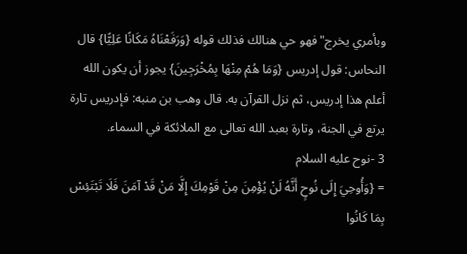وبأمري يخرج"فهو حي هنالك فذلك قوله {وَرَفَعْنَاهُ مَكَانًا عَلِيًّا} قال النحاس: قول إدريس {وَمَا هُمْ مِنْهَا بِمُخْرَجِينَ} يجوز أن يكون الله أعلم هذا إدريس، ثم نزل القرآن به. قال وهب بن منبه: فإدريس تارة يرتع في الجنة، وتارة بعبد الله تعالى مع الملائكة في السماء.
3 -نوح عليه السلام
= {وَأُوحِيَ إِلَى نُوحٍ أَنَّهُ لَنْ يُؤْمِنَ مِنْ قَوْمِكَ إِلَّا مَنْ قَدْ آمَنَ فَلَا تَبْتَئِسْ بِمَا كَانُوا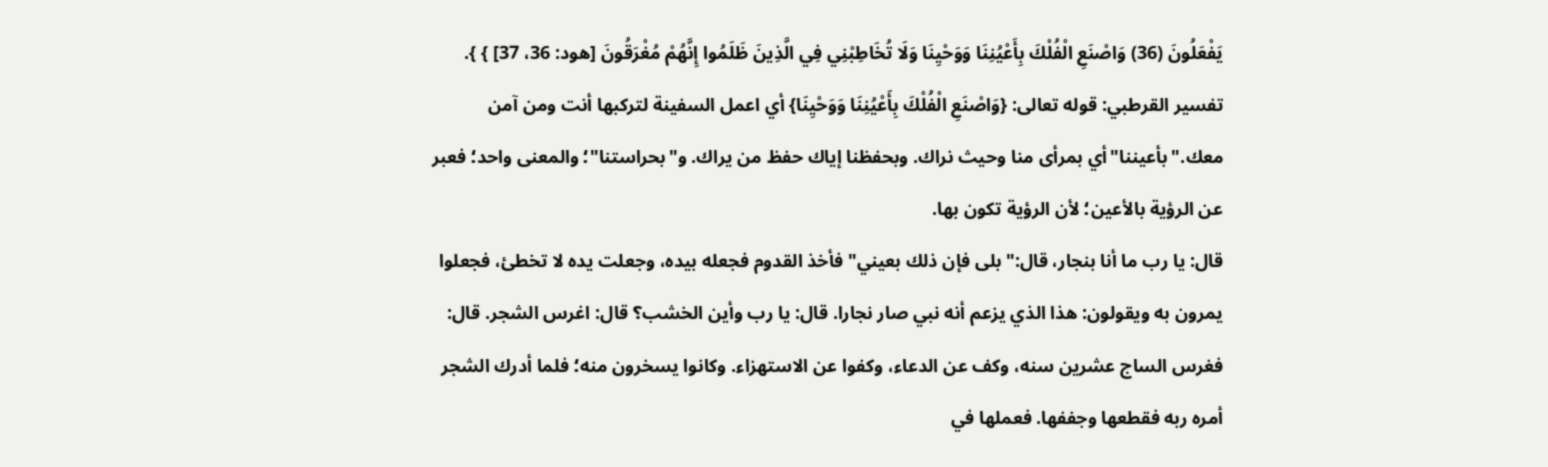يَفْعَلُونَ (36) وَاصْنَعِ الْفُلْكَ بِأَعْيُنِنَا وَوَحْيِنَا وَلَا تُخَاطِبْنِي فِي الَّذِينَ ظَلَمُوا إِنَّهُمْ مُغْرَقُونَ [هود: 36، 37] } }.
تفسير القرطبي: قوله تعالى: {وَاصْنَعِ الْفُلْكَ بِأَعْيُنِنَا وَوَحْيِنَا} أي اعمل السفينة لتركبها أنت ومن آمن معك."بأعيننا"أي بمرأى منا وحيث نراك. وبحفظنا إياك حفظ من يراك. و"بحراستنا"؛ والمعنى واحد؛ فعبر عن الرؤية بالأعين؛ لأن الرؤية تكون بها.
قال: يا رب ما أنا بنجار، قال:"بلى فإن ذلك بعيني"فأخذ القدوم فجعله بيده، وجعلت يده لا تخطئ، فجعلوا يمرون به ويقولون: هذا الذي يزعم أنه نبي صار نجارا. قال: يا رب وأين الخشب؟ قال: اغرس الشجر. قال: فغرس الساج عشرين سنه، وكف عن الدعاء، وكفوا عن الاستهزاء. وكانوا يسخرون منه؛ فلما أدرك الشجر أمره ربه فقطعها وجففها. فعملها في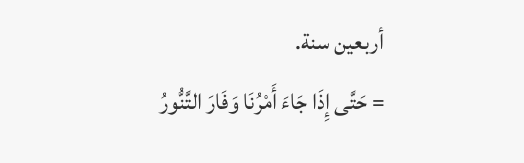أربعين سنة.
= حَتَّى إِذَا جَاءَ أَمْرُنَا وَفَارَ التَّنُّورُ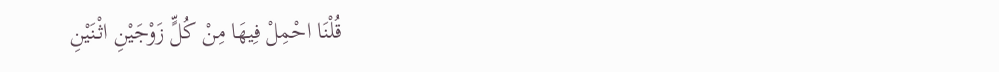قُلْنَا احْمِلْ فِيهَا مِنْ كُلٍّ زَوْجَيْنِ اثْنَيْنِ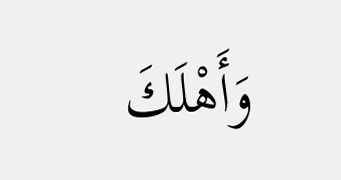وَأَهْلَكَ